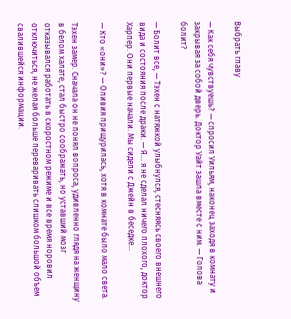Выбрать главу

— Как себя чувствуешь? — спросил Уильям, наконец заходя в комнату и закрывая за собой дверь. Доктор Уайт зашла вместе с ним. — Голова болит?

— Болит все, — Тэхен с натяжкой улыбнулся, стесняясь своего внешнего вида и состояния после драки. — Я… я не сделал ничего плохого, доктор Харпер. Они первые начали. Мы сидели с Джейн в беседке…

— Кто «они»? — Оливия прищурилась, хотя в комнате было мало света.

Тэхен замер. Сначала он не понял вопроса, удивленно глядя на женщину в белом халате, стал быстро соображать, но уставший мозг отказывался работать в скоростном режиме и все время норовил отключиться, не желая больше переваривать слишком большой объем свалившейся информации.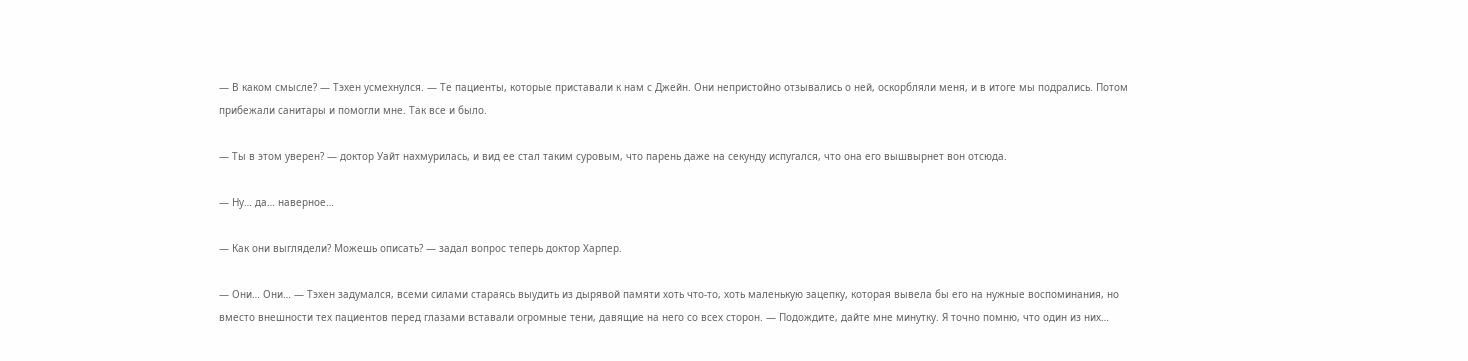— В каком смысле? — Тэхен усмехнулся. — Те пациенты, которые приставали к нам с Джейн. Они непристойно отзывались о ней, оскорбляли меня, и в итоге мы подрались. Потом прибежали санитары и помогли мне. Так все и было.

— Ты в этом уверен? — доктор Уайт нахмурилась, и вид ее стал таким суровым, что парень даже на секунду испугался, что она его вышвырнет вон отсюда.

— Ну… да… наверное…

— Как они выглядели? Можешь описать? — задал вопрос теперь доктор Харпер.

— Они… Они… — Тэхен задумался, всеми силами стараясь выудить из дырявой памяти хоть что-то, хоть маленькую зацепку, которая вывела бы его на нужные воспоминания, но вместо внешности тех пациентов перед глазами вставали огромные тени, давящие на него со всех сторон. — Подождите, дайте мне минутку. Я точно помню, что один из них…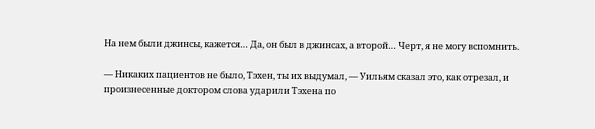На нем были джинсы, кажется… Да, он был в джинсах, а второй… Черт, я не могу вспомнить.

— Никаких пациентов не было, Тэхен, ты их выдумал, — Уильям сказал это, как отрезал, и произнесенные доктором слова ударили Тэхена по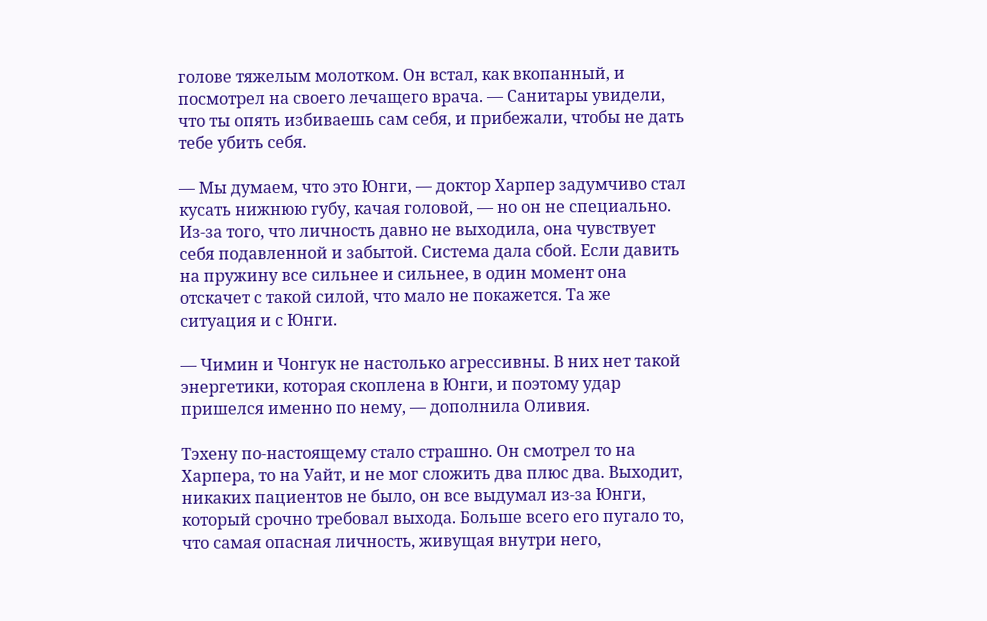голове тяжелым молотком. Он встал, как вкопанный, и посмотрел на своего лечащего врача. — Санитары увидели, что ты опять избиваешь сам себя, и прибежали, чтобы не дать тебе убить себя.

— Мы думаем, что это Юнги, — доктор Харпер задумчиво стал кусать нижнюю губу, качая головой, — но он не специально. Из-за того, что личность давно не выходила, она чувствует себя подавленной и забытой. Система дала сбой. Если давить на пружину все сильнее и сильнее, в один момент она отскачет с такой силой, что мало не покажется. Та же ситуация и с Юнги.

— Чимин и Чонгук не настолько агрессивны. В них нет такой энергетики, которая скоплена в Юнги, и поэтому удар пришелся именно по нему, — дополнила Оливия.

Тэхену по-настоящему стало страшно. Он смотрел то на Харпера, то на Уайт, и не мог сложить два плюс два. Выходит, никаких пациентов не было, он все выдумал из-за Юнги, который срочно требовал выхода. Больше всего его пугало то, что самая опасная личность, живущая внутри него,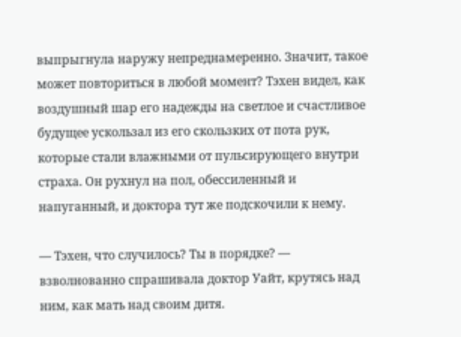выпрыгнула наружу непреднамеренно. Значит, такое может повториться в любой момент? Тэхен видел, как воздушный шар его надежды на светлое и счастливое будущее ускользал из его скользких от пота рук, которые стали влажными от пульсирующего внутри страха. Он рухнул на пол, обессиленный и напуганный, и доктора тут же подскочили к нему.

— Тэхен, что случилось? Ты в порядке? — взволнованно спрашивала доктор Уайт, крутясь над ним, как мать над своим дитя.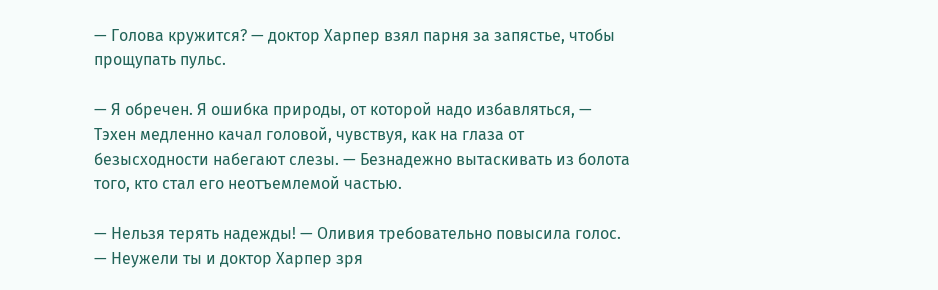— Голова кружится? — доктор Харпер взял парня за запястье, чтобы прощупать пульс.

— Я обречен. Я ошибка природы, от которой надо избавляться, — Тэхен медленно качал головой, чувствуя, как на глаза от безысходности набегают слезы. — Безнадежно вытаскивать из болота того, кто стал его неотъемлемой частью.

— Нельзя терять надежды! — Оливия требовательно повысила голос. — Неужели ты и доктор Харпер зря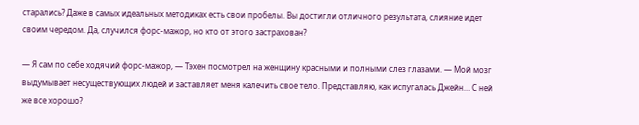старались? Даже в самых идеальных методиках есть свои пробелы. Вы достигли отличного результата, слияние идет своим чередом. Да, случился форс-мажор, но кто от этого застрахован?

— Я сам по себе ходячий форс-мажор, — Тэхен посмотрел на женщину красными и полными слез глазами. — Мой мозг выдумывает несуществующих людей и заставляет меня калечить свое тело. Представляю, как испугалась Джейн… С ней же все хорошо?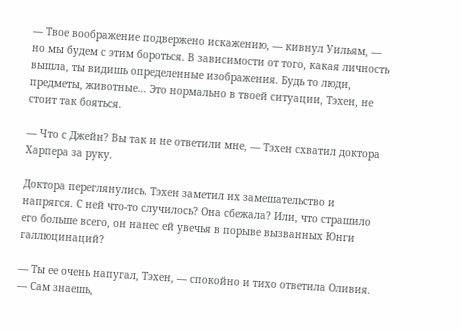— Твое воображение подвержено искажению, — кивнул Уильям, — но мы будем с этим бороться. В зависимости от того, какая личность вышла, ты видишь определенные изображения. Будь то люди, предметы, животные… Это нормально в твоей ситуации, Тэхен, не стоит так бояться.

— Что с Джейн? Вы так и не ответили мне, — Тэхен схватил доктора Харпера за руку.

Доктора переглянулись. Тэхен заметил их замешательство и напрягся. С ней что-то случилось? Она сбежала? Или, что страшило его больше всего, он нанес ей увечья в порыве вызванных Юнги галлюцинаций?

— Ты ее очень напугал, Тэхен, — спокойно и тихо ответила Оливия. — Сам знаешь,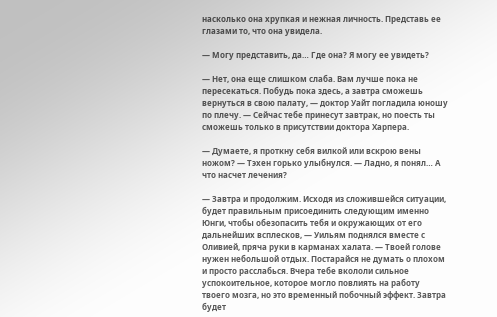насколько она хрупкая и нежная личность. Представь ее глазами то, что она увидела.

— Могу представить, да… Где она? Я могу ее увидеть?

— Нет, она еще слишком слаба. Вам лучше пока не пересекаться. Побудь пока здесь, а завтра сможешь вернуться в свою палату, — доктор Уайт погладила юношу по плечу. — Сейчас тебе принесут завтрак, но поесть ты сможешь только в присутствии доктора Харпера.

— Думаете, я проткну себя вилкой или вскрою вены ножом? — Тэхен горько улыбнулся. — Ладно, я понял… А что насчет лечения?

— Завтра и продолжим. Исходя из сложившейся ситуации, будет правильным присоединить следующим именно Юнги, чтобы обезопасить тебя и окружающих от его дальнейших всплесков, — Уильям поднялся вместе с Оливией, пряча руки в карманах халата. — Твоей голове нужен небольшой отдых. Постарайся не думать о плохом и просто расслабься. Вчера тебе вкололи сильное успокоительное, которое могло повлиять на работу твоего мозга, но это временный побочный эффект. Завтра будет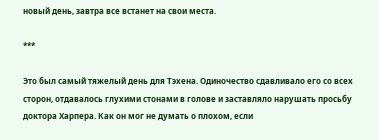новый день, завтра все встанет на свои места.

***

Это был самый тяжелый день для Тэхена. Одиночество сдавливало его со всех сторон, отдавалось глухими стонами в голове и заставляло нарушать просьбу доктора Харпера. Как он мог не думать о плохом, если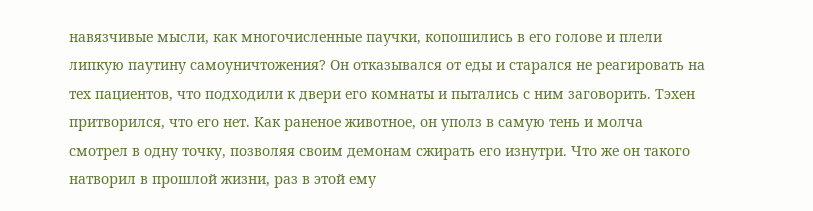навязчивые мысли, как многочисленные паучки, копошились в его голове и плели липкую паутину самоуничтожения? Он отказывался от еды и старался не реагировать на тех пациентов, что подходили к двери его комнаты и пытались с ним заговорить. Тэхен притворился, что его нет. Как раненое животное, он уполз в самую тень и молча смотрел в одну точку, позволяя своим демонам сжирать его изнутри. Что же он такого натворил в прошлой жизни, раз в этой ему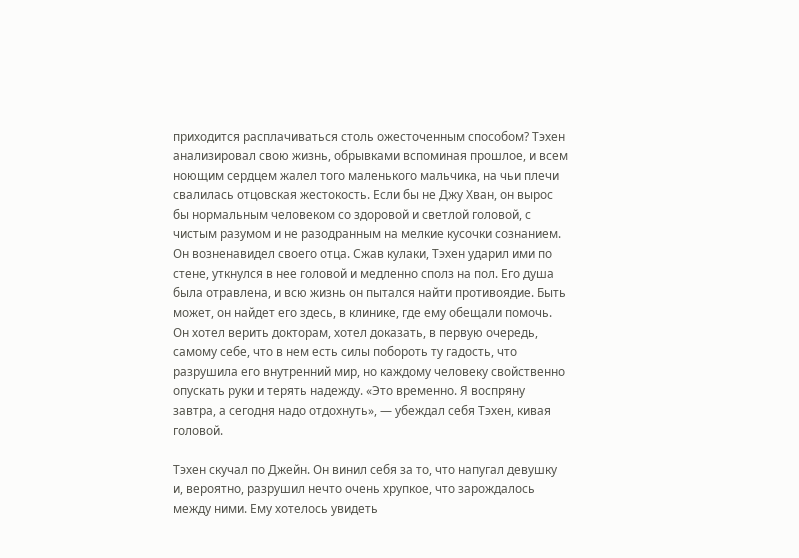приходится расплачиваться столь ожесточенным способом? Тэхен анализировал свою жизнь, обрывками вспоминая прошлое, и всем ноющим сердцем жалел того маленького мальчика, на чьи плечи свалилась отцовская жестокость. Если бы не Джу Хван, он вырос бы нормальным человеком со здоровой и светлой головой, с чистым разумом и не разодранным на мелкие кусочки сознанием. Он возненавидел своего отца. Сжав кулаки, Тэхен ударил ими по стене, уткнулся в нее головой и медленно сполз на пол. Его душа была отравлена, и всю жизнь он пытался найти противоядие. Быть может, он найдет его здесь, в клинике, где ему обещали помочь. Он хотел верить докторам, хотел доказать, в первую очередь, самому себе, что в нем есть силы побороть ту гадость, что разрушила его внутренний мир, но каждому человеку свойственно опускать руки и терять надежду. «Это временно. Я воспряну завтра, а сегодня надо отдохнуть», — убеждал себя Тэхен, кивая головой.

Тэхен скучал по Джейн. Он винил себя за то, что напугал девушку и, вероятно, разрушил нечто очень хрупкое, что зарождалось между ними. Ему хотелось увидеть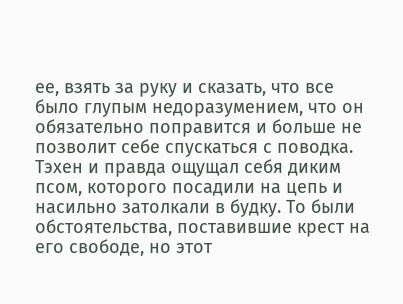ее, взять за руку и сказать, что все было глупым недоразумением, что он обязательно поправится и больше не позволит себе спускаться с поводка. Тэхен и правда ощущал себя диким псом, которого посадили на цепь и насильно затолкали в будку. То были обстоятельства, поставившие крест на его свободе, но этот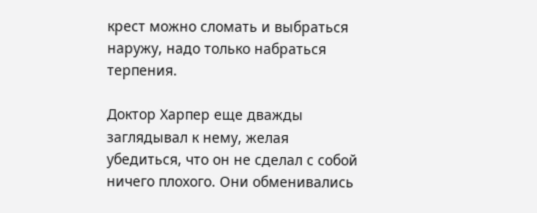крест можно сломать и выбраться наружу, надо только набраться терпения.

Доктор Харпер еще дважды заглядывал к нему, желая убедиться, что он не сделал с собой ничего плохого. Они обменивались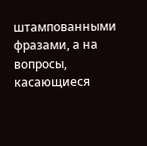штампованными фразами, а на вопросы, касающиеся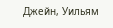Джейн, Уильям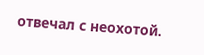отвечал с неохотой.